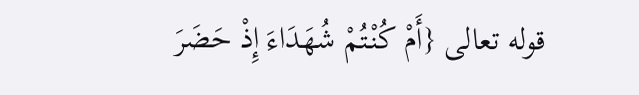قوله تعالى {أَمْ كُنْتُمْ شُهَدَاءَ إِذْ حَضَرَ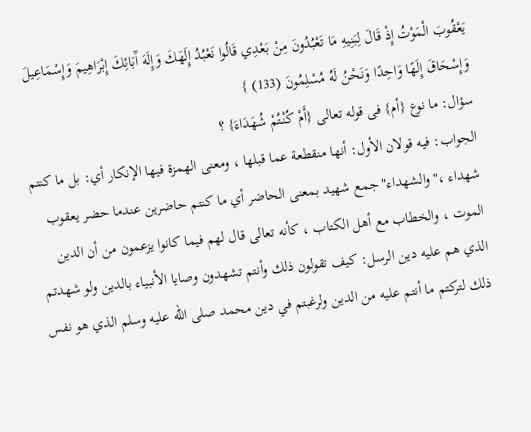يَعْقُوبَ الْمَوْتُ إِذْ قَالَ لِبَنِيهِ مَا تَعْبُدُونَ مِنْ بَعْدِي قَالُوا نَعْبُدُ إِلَهَكَ وَإِلَهَ آَبَائِكَ إِبْرَاهِيمَ وَإِسْمَاعِيلَ وَإِسْحَاقَ إِلَهًا وَاحِدًا وَنَحْنُ لَهُ مُسْلِمُونَ (133) }
سؤال: ما نوع {أم} فى قوله تعالى {أَمْ كُنْتُمْ شُهَدَاءَ} ؟
الجواب: فيه قولان الأول: أنها منقطعة عما قبلها ، ومعنى الهمزة فيها الإنكار أي: بل ما كنتم شهداء ،"والشهداء"جمع شهيد بمعنى الحاضر أي ما كنتم حاضرين عندما حضر يعقوب الموت ، والخطاب مع أهل الكتاب ، كأنه تعالى قال لهم فيما كانوا يزعمون من أن الدين الذي هم عليه دين الرسل: كيف تقولون ذلك وأنتم تشهدون وصايا الأنبياء بالدين ولو شهدتم ذلك لتركتم ما أنتم عليه من الدين ولرغبتم في دين محمد صلى الله عليه وسلم الذي هو نفس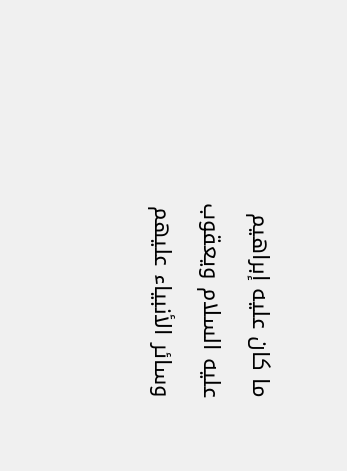ما كان عليه إبراهيم عليه السلام ويعقوب وسائر الأنبياء عليهم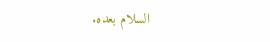السلام بعده.